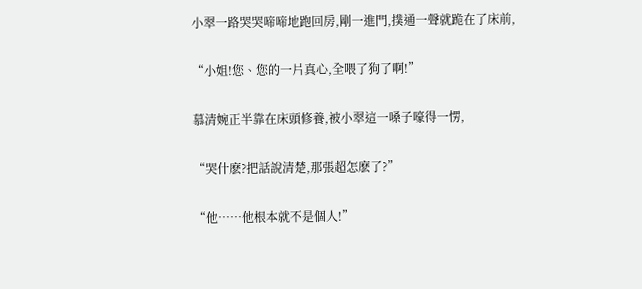小翠一路哭哭啼啼地跑回房,剛一進門,撲通一聲就跪在了床前,

“小姐!您、您的一片真心,全喂了狗了啊!”

慕清婉正半靠在床頭修養,被小翠這一嗓子嚎得一愣,

“哭什麽?把話說清楚,那張超怎麽了?”

“他……他根本就不是個人!”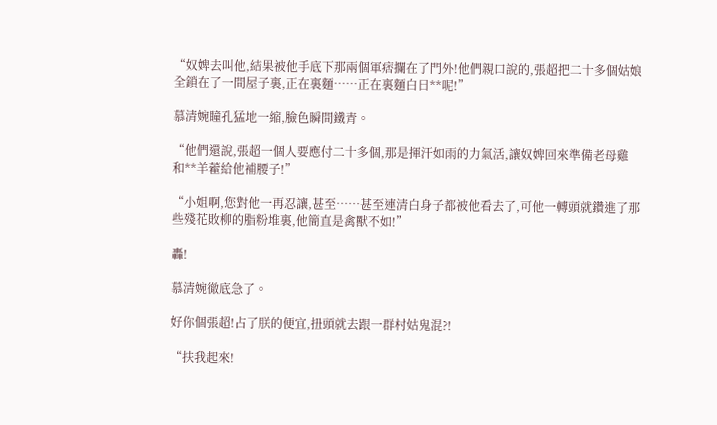“奴婢去叫他,結果被他手底下那兩個軍痞攔在了門外!他們親口說的,張超把二十多個姑娘全鎖在了一間屋子裏,正在裏麵……正在裏麵白日**呢!”

慕清婉瞳孔猛地一縮,臉色瞬間鐵青。

“他們還說,張超一個人要應付二十多個,那是揮汗如雨的力氣活,讓奴婢回來準備老母雞和**羊藿給他補腰子!”

“小姐啊,您對他一再忍讓,甚至……甚至連清白身子都被他看去了,可他一轉頭就鑽進了那些殘花敗柳的脂粉堆裏,他簡直是禽獸不如!”

轟!

慕清婉徹底急了。

好你個張超!占了朕的便宜,扭頭就去跟一群村姑鬼混?!

“扶我起來!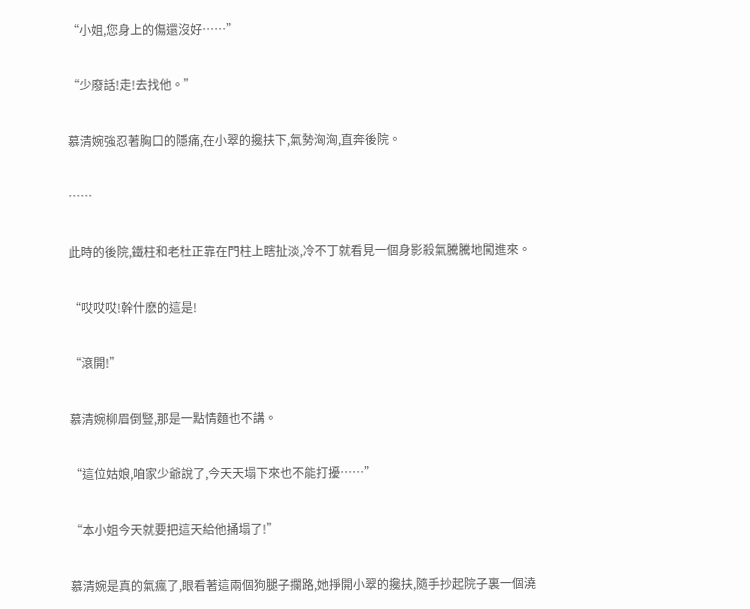“小姐,您身上的傷還沒好……”

“少廢話!走!去找他。”

慕清婉強忍著胸口的隱痛,在小翠的攙扶下,氣勢洶洶,直奔後院。

……

此時的後院,鐵柱和老杜正靠在門柱上瞎扯淡,冷不丁就看見一個身影殺氣騰騰地闖進來。

“哎哎哎!幹什麽的這是!

“滾開!”

慕清婉柳眉倒豎,那是一點情麵也不講。

“這位姑娘,咱家少爺說了,今天天塌下來也不能打擾……”

“本小姐今天就要把這天給他捅塌了!”

慕清婉是真的氣瘋了,眼看著這兩個狗腿子攔路,她掙開小翠的攙扶,隨手抄起院子裏一個澆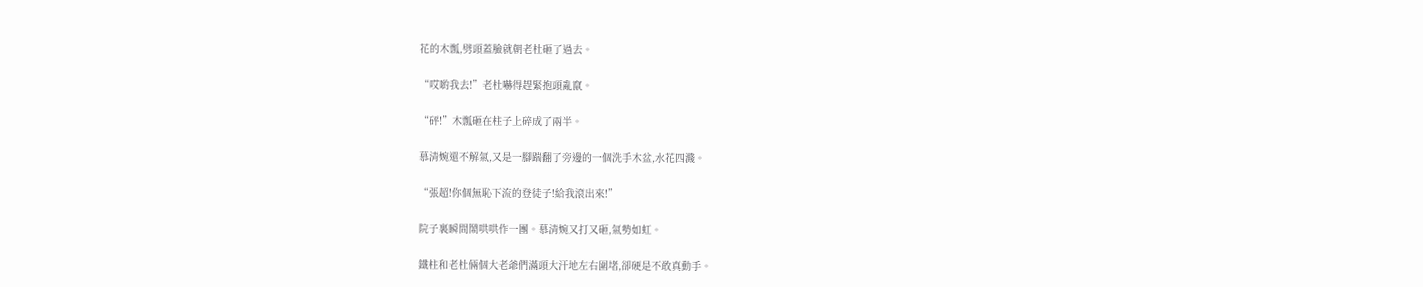花的木瓢,劈頭蓋臉就朝老杜砸了過去。

“哎喲我去!”老杜嚇得趕緊抱頭亂竄。

“砰!”木瓢砸在柱子上碎成了兩半。

慕清婉還不解氣,又是一腳踹翻了旁邊的一個洗手木盆,水花四濺。

“張超!你個無恥下流的登徒子!給我滾出來!”

院子裏瞬間鬧哄哄作一團。慕清婉又打又砸,氣勢如虹。

鐵柱和老杜倆個大老爺們滿頭大汗地左右圍堵,卻硬是不敢真動手。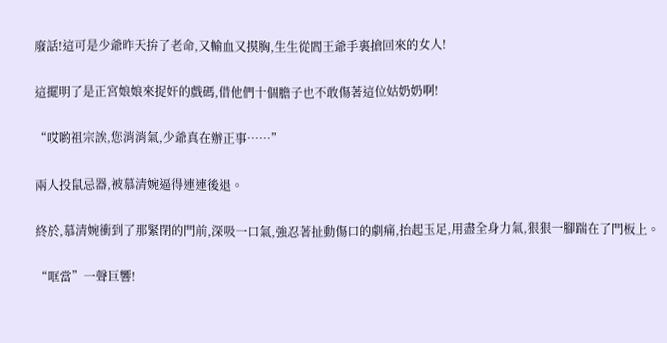廢話!這可是少爺昨天拚了老命,又輸血又摸胸,生生從閻王爺手裏搶回來的女人!

這擺明了是正宮娘娘來捉奸的戲碼,借他們十個膽子也不敢傷著這位姑奶奶啊!

“哎喲祖宗誒,您消消氣,少爺真在辦正事……”

兩人投鼠忌器,被慕清婉逼得連連後退。

終於,慕清婉衝到了那緊閉的門前,深吸一口氣,強忍著扯動傷口的劇痛,抬起玉足,用盡全身力氣,狠狠一腳踹在了門板上。

“哐當”一聲巨響!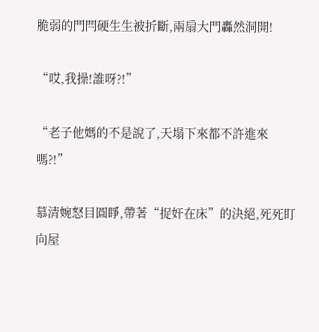脆弱的門閂硬生生被折斷,兩扇大門轟然洞開!

“哎,我操!誰呀?!”

“老子他媽的不是說了,天塌下來都不許進來嗎?!”

慕清婉怒目圓睜,帶著“捉奸在床”的決絕,死死盯向屋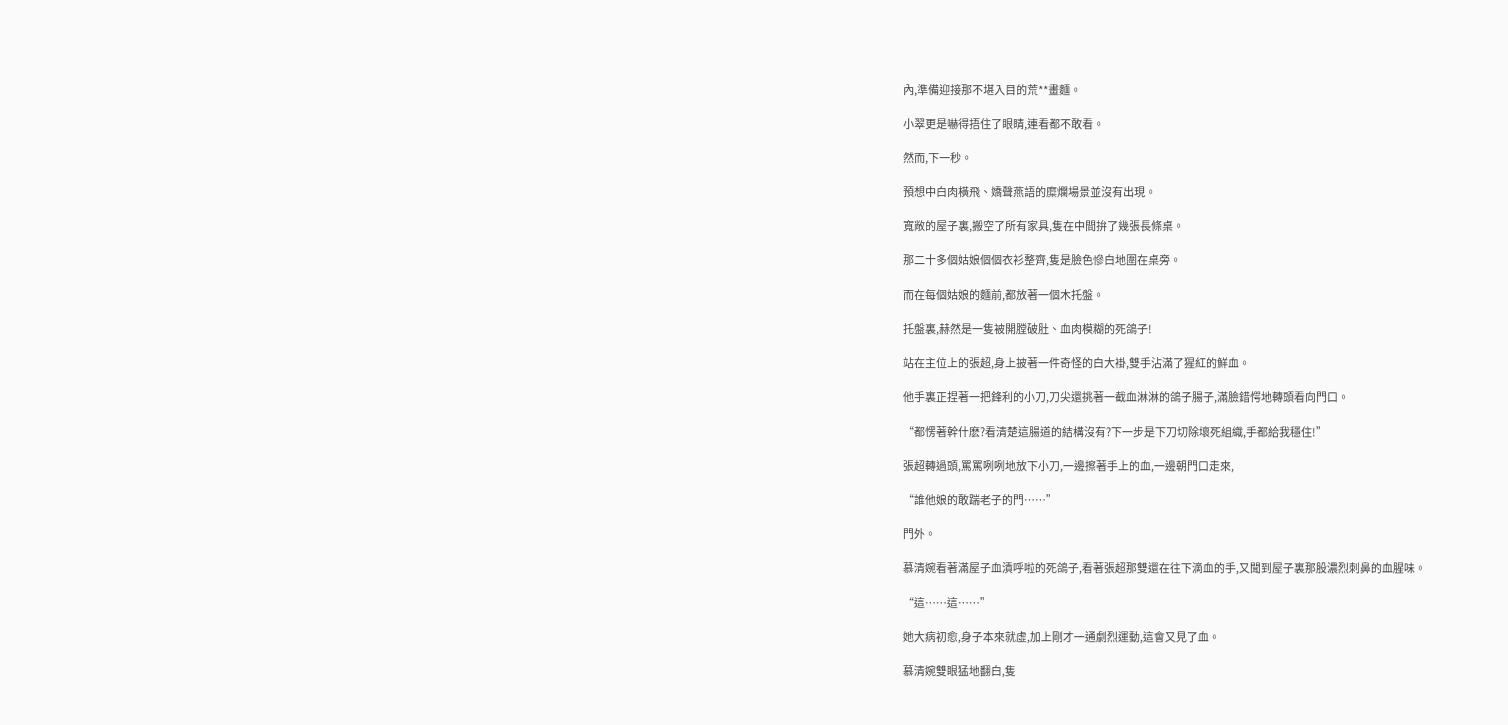內,準備迎接那不堪入目的荒**畫麵。

小翠更是嚇得捂住了眼睛,連看都不敢看。

然而,下一秒。

預想中白肉橫飛、嬌聲燕語的糜爛場景並沒有出現。

寬敞的屋子裏,搬空了所有家具,隻在中間拚了幾張長條桌。

那二十多個姑娘個個衣衫整齊,隻是臉色慘白地圍在桌旁。

而在每個姑娘的麵前,都放著一個木托盤。

托盤裏,赫然是一隻被開膛破肚、血肉模糊的死鴿子!

站在主位上的張超,身上披著一件奇怪的白大褂,雙手沾滿了猩紅的鮮血。

他手裏正捏著一把鋒利的小刀,刀尖還挑著一截血淋淋的鴿子腸子,滿臉錯愕地轉頭看向門口。

“都愣著幹什麽?看清楚這腸道的結構沒有?下一步是下刀切除壞死組織,手都給我穩住!”

張超轉過頭,罵罵咧咧地放下小刀,一邊擦著手上的血,一邊朝門口走來,

“誰他娘的敢踹老子的門……”

門外。

慕清婉看著滿屋子血漬呼啦的死鴿子,看著張超那雙還在往下滴血的手,又聞到屋子裏那股濃烈刺鼻的血腥味。

“這……這……”

她大病初愈,身子本來就虛,加上剛才一通劇烈運動,這會又見了血。

慕清婉雙眼猛地翻白,隻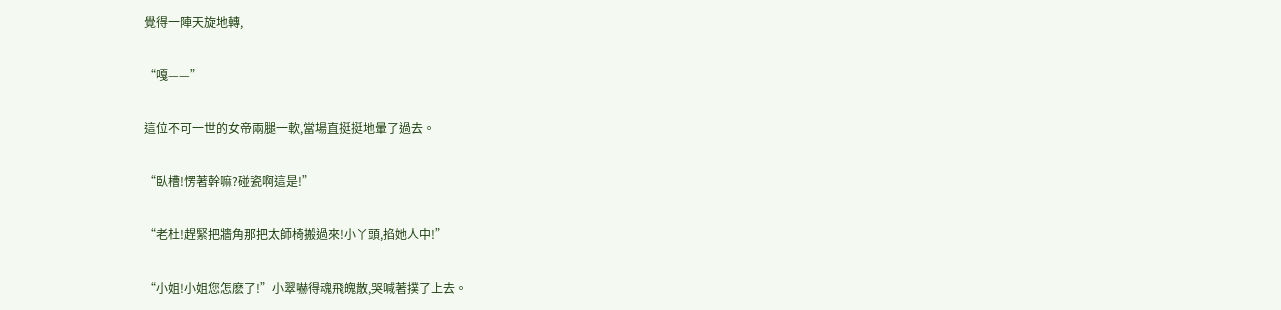覺得一陣天旋地轉,

“嘎——”

這位不可一世的女帝兩腿一軟,當場直挺挺地暈了過去。

“臥槽!愣著幹嘛?碰瓷啊這是!”

“老杜!趕緊把牆角那把太師椅搬過來!小丫頭,掐她人中!”

“小姐!小姐您怎麽了!”小翠嚇得魂飛魄散,哭喊著撲了上去。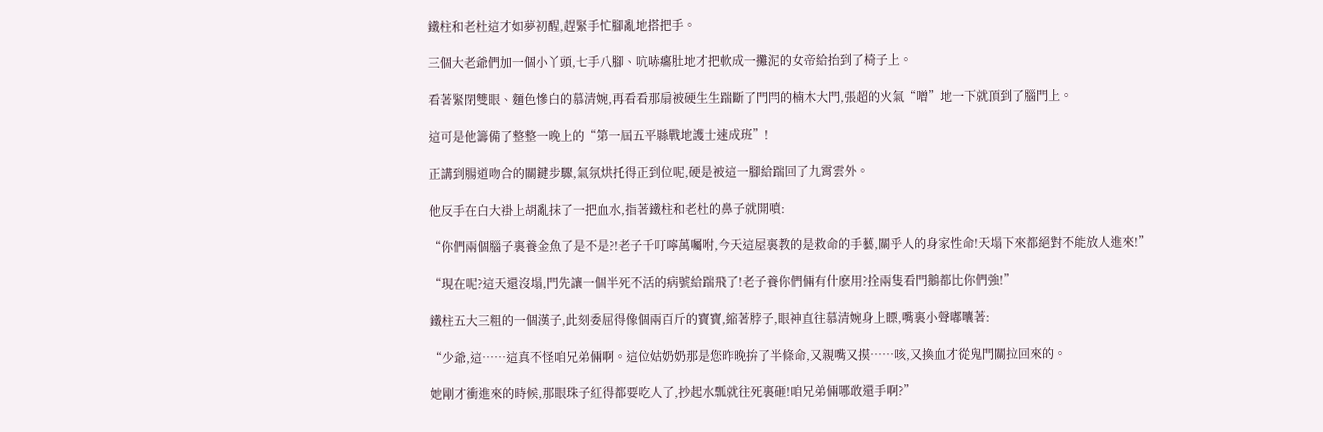鐵柱和老杜這才如夢初醒,趕緊手忙腳亂地搭把手。

三個大老爺們加一個小丫頭,七手八腳、吭哧癟肚地才把軟成一攤泥的女帝給抬到了椅子上。

看著緊閉雙眼、麵色慘白的慕清婉,再看看那扇被硬生生踹斷了門閂的楠木大門,張超的火氣“噌”地一下就頂到了腦門上。

這可是他籌備了整整一晚上的“第一屆五平縣戰地護士速成班”!

正講到腸道吻合的關鍵步驟,氣氛烘托得正到位呢,硬是被這一腳給踹回了九霄雲外。

他反手在白大褂上胡亂抹了一把血水,指著鐵柱和老杜的鼻子就開噴:

“你們兩個腦子裏養金魚了是不是?!老子千叮嚀萬囑咐,今天這屋裏教的是救命的手藝,關乎人的身家性命!天塌下來都絕對不能放人進來!”

“現在呢?這天還沒塌,門先讓一個半死不活的病號給踹飛了!老子養你們倆有什麽用?拴兩隻看門鵝都比你們強!”

鐵柱五大三粗的一個漢子,此刻委屈得像個兩百斤的寶寶,縮著脖子,眼神直往慕清婉身上瞟,嘴裏小聲嘟囔著:

“少爺,這……這真不怪咱兄弟倆啊。這位姑奶奶那是您昨晚拚了半條命,又親嘴又摸……咳,又換血才從鬼門關拉回來的。

她剛才衝進來的時候,那眼珠子紅得都要吃人了,抄起水瓢就往死裏砸!咱兄弟倆哪敢還手啊?”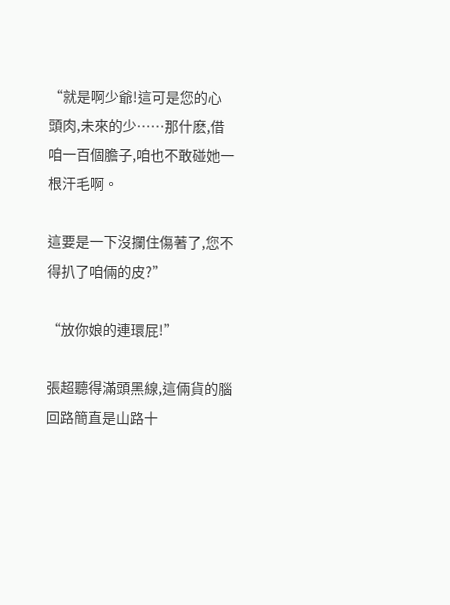“就是啊少爺!這可是您的心頭肉,未來的少……那什麽,借咱一百個膽子,咱也不敢碰她一根汗毛啊。

這要是一下沒攔住傷著了,您不得扒了咱倆的皮?”

“放你娘的連環屁!”

張超聽得滿頭黑線,這倆貨的腦回路簡直是山路十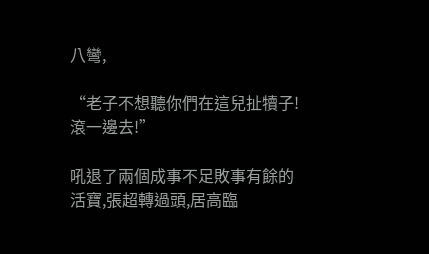八彎,

“老子不想聽你們在這兒扯犢子!滾一邊去!”

吼退了兩個成事不足敗事有餘的活寶,張超轉過頭,居高臨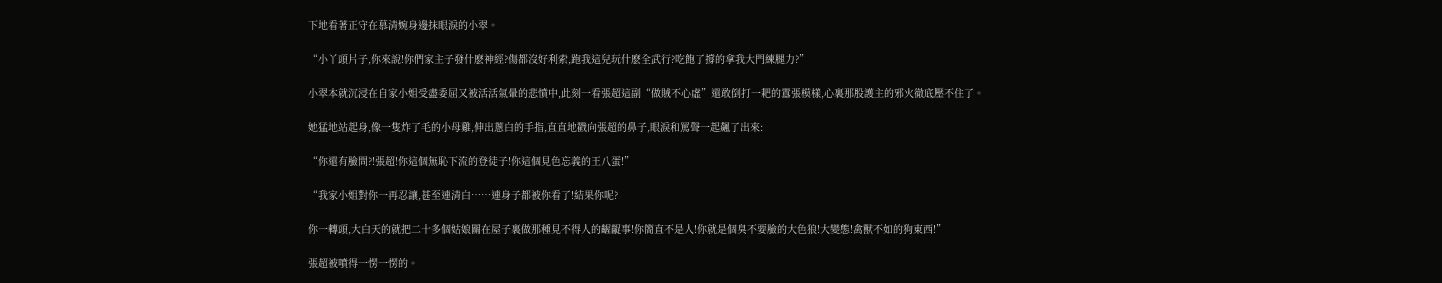下地看著正守在慕清婉身邊抹眼淚的小翠。

“小丫頭片子,你來說!你們家主子發什麽神經?傷都沒好利索,跑我這兒玩什麽全武行?吃飽了撐的拿我大門練腿力?”

小翠本就沉浸在自家小姐受盡委屈又被活活氣暈的悲憤中,此刻一看張超這副“做賊不心虛”還敢倒打一耙的囂張模樣,心裏那股護主的邪火徹底壓不住了。

她猛地站起身,像一隻炸了毛的小母雞,伸出蔥白的手指,直直地戳向張超的鼻子,眼淚和罵聲一起飆了出來:

“你還有臉問?!張超!你這個無恥下流的登徒子!你這個見色忘義的王八蛋!”

“我家小姐對你一再忍讓,甚至連清白……連身子都被你看了!結果你呢?

你一轉頭,大白天的就把二十多個姑娘關在屋子裏做那種見不得人的齷齪事!你簡直不是人!你就是個臭不要臉的大色狼!大變態!禽獸不如的狗東西!”

張超被噴得一愣一愣的。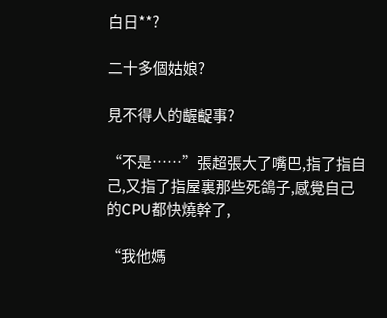白日**?

二十多個姑娘?

見不得人的齷齪事?

“不是……”張超張大了嘴巴,指了指自己,又指了指屋裏那些死鴿子,感覺自己的CPU都快燒幹了,

“我他媽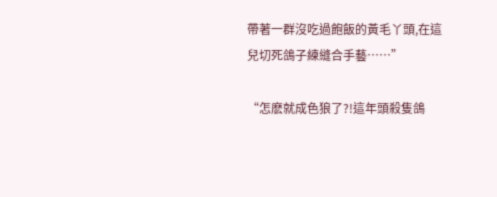帶著一群沒吃過飽飯的黃毛丫頭,在這兒切死鴿子練縫合手藝……”

“怎麽就成色狼了?!這年頭殺隻鴿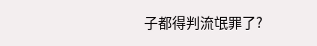子都得判流氓罪了?